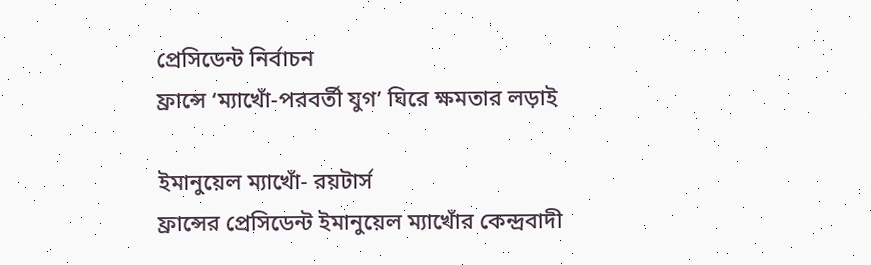প্রেসিডেন্ট নির্বাচন
ফ্রান্সে ‘ম্যাখোঁ-পরবর্তী যুগ’ ঘিরে ক্ষমতার লড়াই

ইমানুয়েল ম্যাখোঁ- রয়টার্স
ফ্রান্সের প্রেসিডেন্ট ইমানুয়েল ম্যাখোঁর কেন্দ্রবাদী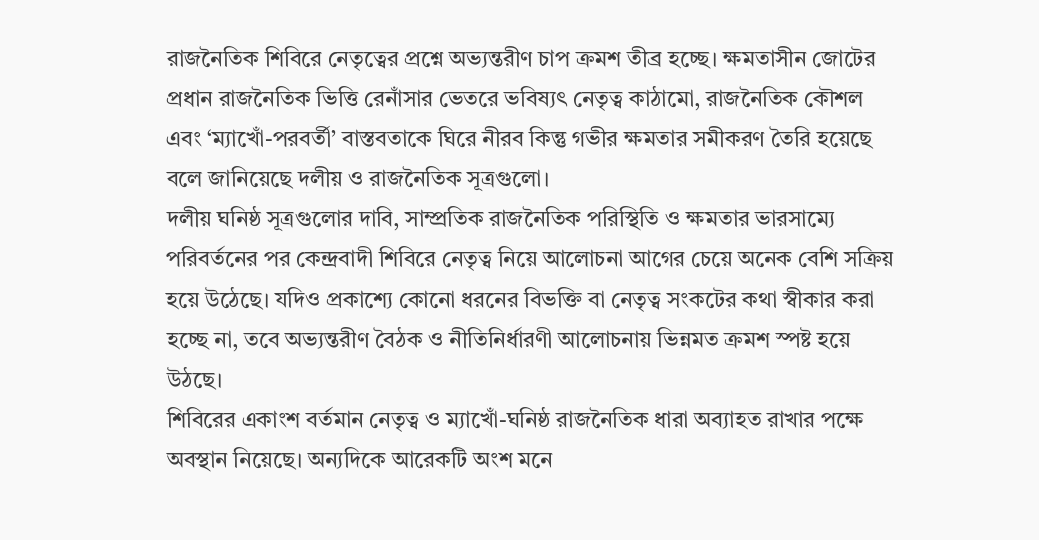রাজনৈতিক শিবিরে নেতৃত্বের প্রশ্নে অভ্যন্তরীণ চাপ ক্রমশ তীব্র হচ্ছে। ক্ষমতাসীন জোটের প্রধান রাজনৈতিক ভিত্তি রেনাঁসার ভেতরে ভবিষ্যৎ নেতৃত্ব কাঠামো, রাজনৈতিক কৌশল এবং ‘ম্যাখোঁ-পরবর্তী’ বাস্তবতাকে ঘিরে নীরব কিন্তু গভীর ক্ষমতার সমীকরণ তৈরি হয়েছে বলে জানিয়েছে দলীয় ও রাজনৈতিক সূত্রগুলো।
দলীয় ঘনিষ্ঠ সূত্রগুলোর দাবি, সাম্প্রতিক রাজনৈতিক পরিস্থিতি ও ক্ষমতার ভারসাম্যে পরিবর্তনের পর কেন্দ্রবাদী শিবিরে নেতৃত্ব নিয়ে আলোচনা আগের চেয়ে অনেক বেশি সক্রিয় হয়ে উঠেছে। যদিও প্রকাশ্যে কোনো ধরনের বিভক্তি বা নেতৃত্ব সংকটের কথা স্বীকার করা হচ্ছে না, তবে অভ্যন্তরীণ বৈঠক ও নীতিনির্ধারণী আলোচনায় ভিন্নমত ক্রমশ স্পষ্ট হয়ে উঠছে।
শিবিরের একাংশ বর্তমান নেতৃত্ব ও ম্যাখোঁ-ঘনিষ্ঠ রাজনৈতিক ধারা অব্যাহত রাখার পক্ষে অবস্থান নিয়েছে। অন্যদিকে আরেকটি অংশ মনে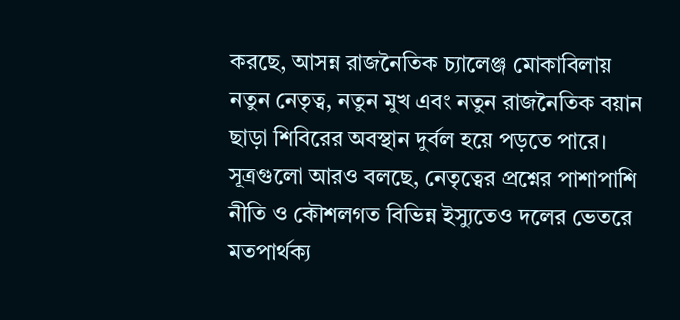করছে, আসন্ন রাজনৈতিক চ্যালেঞ্জ মোকাবিলায় নতুন নেতৃত্ব, নতুন মুখ এবং নতুন রাজনৈতিক বয়ান ছাড়া শিবিরের অবস্থান দুর্বল হয়ে পড়তে পারে।
সূত্রগুলো আরও বলছে, নেতৃত্বের প্রশ্নের পাশাপাশি নীতি ও কৌশলগত বিভিন্ন ইস্যুতেও দলের ভেতরে মতপার্থক্য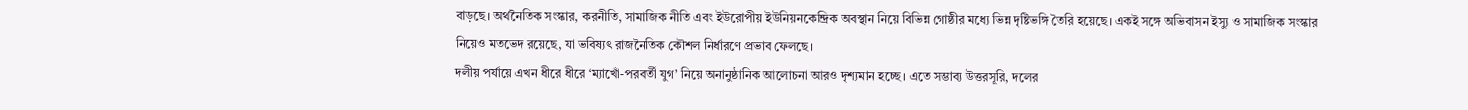বাড়ছে। অর্থনৈতিক সংস্কার, করনীতি, সামাজিক নীতি এবং ইউরোপীয় ইউনিয়নকেন্দ্রিক অবস্থান নিয়ে বিভিন্ন গোষ্ঠীর মধ্যে ভিন্ন দৃষ্টিভঙ্গি তৈরি হয়েছে। একই সঙ্গে অভিবাসন ইস্যু ও সামাজিক সংস্কার নিয়েও মতভেদ রয়েছে, যা ভবিষ্যৎ রাজনৈতিক কৌশল নির্ধারণে প্রভাব ফেলছে।
দলীয় পর্যায়ে এখন ধীরে ধীরে ‘ম্যাখোঁ-পরবর্তী যুগ’ নিয়ে অনানুষ্ঠানিক আলোচনা আরও দৃশ্যমান হচ্ছে। এতে সম্ভাব্য উত্তরসূরি, দলের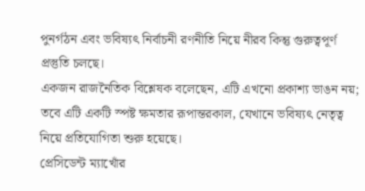পুনর্গঠন এবং ভবিষ্যৎ নির্বাচনী রণনীতি নিয়ে নীরব কিন্তু গুরুত্বপূর্ণ প্রস্তুতি চলছে।
একজন রাজনৈতিক বিশ্লেষক বলেছেন, এটি এখনো প্রকাশ্য ভাঙন নয়; তবে এটি একটি স্পষ্ট ক্ষমতার রূপান্তরকাল, যেখানে ভবিষ্যৎ নেতৃত্ব নিয়ে প্রতিযোগিতা শুরু হয়েছে।
প্রেসিডেন্ট ম্যাখোঁর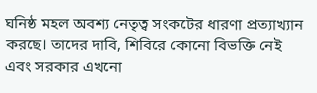ঘনিষ্ঠ মহল অবশ্য নেতৃত্ব সংকটের ধারণা প্রত্যাখ্যান করছে। তাদের দাবি, শিবিরে কোনো বিভক্তি নেই এবং সরকার এখনো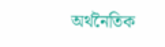অর্থনৈতিক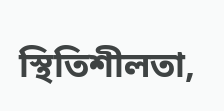স্থিতিশীলতা,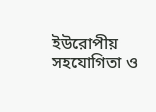ইউরোপীয় সহযোগিতা ও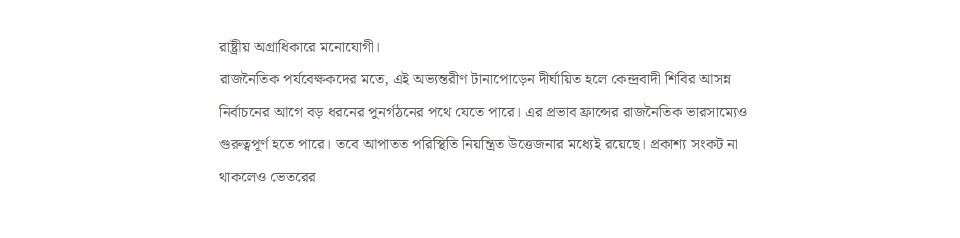রাষ্ট্রীয় অগ্রাধিকারে মনোযোগী।
রাজনৈতিক পর্যবেক্ষকদের মতে, এই অভ্যন্তরীণ টানাপোড়েন দীর্ঘায়িত হলে কেন্দ্রবাদী শিবির আসন্ন নির্বাচনের আগে বড় ধরনের পুনর্গঠনের পথে যেতে পারে। এর প্রভাব ফ্রান্সের রাজনৈতিক ভারসাম্যেও গুরুত্বপূর্ণ হতে পারে। তবে আপাতত পরিস্থিতি নিয়ন্ত্রিত উত্তেজনার মধ্যেই রয়েছে। প্রকাশ্য সংকট না থাকলেও ভেতরের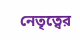নেতৃত্বের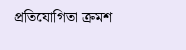প্রতিযোগিতা ক্রমশ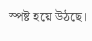স্পষ্ট হয়ে উঠছে।